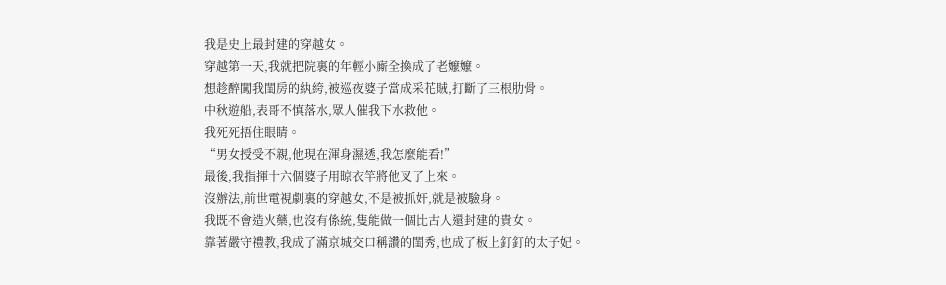我是史上最封建的穿越女。
穿越第一天,我就把院裏的年輕小廝全換成了老嬤嬤。
想趁醉闖我閨房的紈絝,被巡夜婆子當成采花賊,打斷了三根肋骨。
中秋遊船,表哥不慎落水,眾人催我下水救他。
我死死捂住眼睛。
“男女授受不親,他現在渾身濕透,我怎麼能看!”
最後,我指揮十六個婆子用晾衣竿將他叉了上來。
沒辦法,前世電視劇裏的穿越女,不是被抓奸,就是被驗身。
我既不會造火藥,也沒有係統,隻能做一個比古人還封建的貴女。
靠著嚴守禮教,我成了滿京城交口稱讚的閨秀,也成了板上釘釘的太子妃。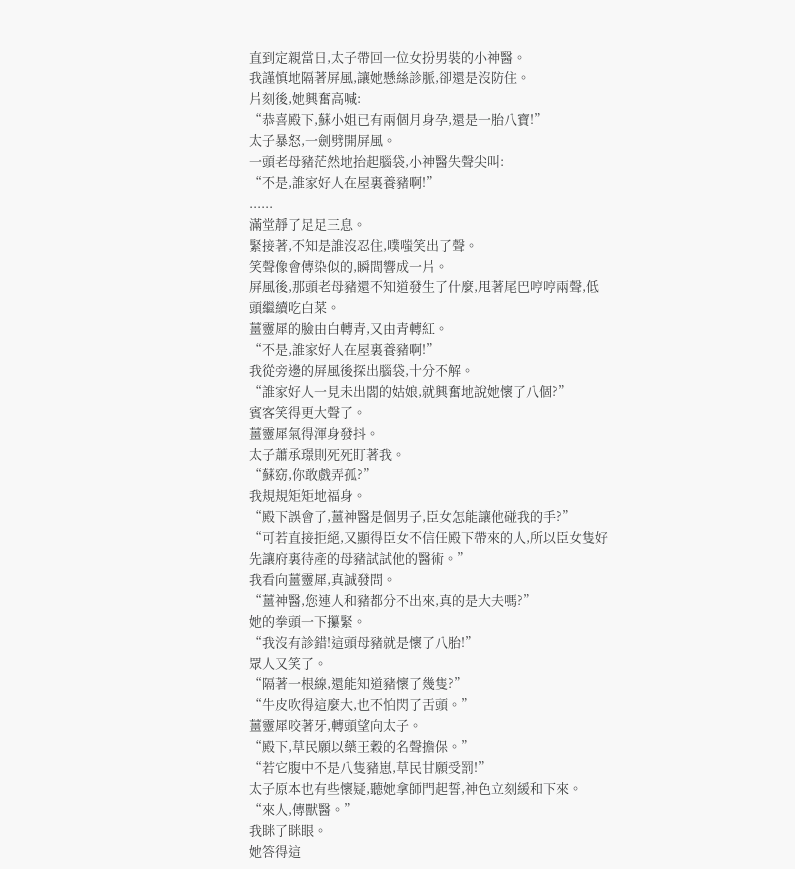直到定親當日,太子帶回一位女扮男裝的小神醫。
我謹慎地隔著屏風,讓她懸絲診脈,卻還是沒防住。
片刻後,她興奮高喊:
“恭喜殿下,蘇小姐已有兩個月身孕,還是一胎八寶!”
太子暴怒,一劍劈開屏風。
一頭老母豬茫然地抬起腦袋,小神醫失聲尖叫:
“不是,誰家好人在屋裏養豬啊!”
......
滿堂靜了足足三息。
緊接著,不知是誰沒忍住,噗嗤笑出了聲。
笑聲像會傳染似的,瞬間響成一片。
屏風後,那頭老母豬還不知道發生了什麼,甩著尾巴哼哼兩聲,低頭繼續吃白菜。
薑靈犀的臉由白轉青,又由青轉紅。
“不是,誰家好人在屋裏養豬啊!”
我從旁邊的屏風後探出腦袋,十分不解。
“誰家好人一見未出閣的姑娘,就興奮地說她懷了八個?”
賓客笑得更大聲了。
薑靈犀氣得渾身發抖。
太子蕭承璟則死死盯著我。
“蘇窈,你敢戲弄孤?”
我規規矩矩地福身。
“殿下誤會了,薑神醫是個男子,臣女怎能讓他碰我的手?”
“可若直接拒絕,又顯得臣女不信任殿下帶來的人,所以臣女隻好先讓府裏待產的母豬試試他的醫術。”
我看向薑靈犀,真誠發問。
“薑神醫,您連人和豬都分不出來,真的是大夫嗎?”
她的拳頭一下攥緊。
“我沒有診錯!這頭母豬就是懷了八胎!”
眾人又笑了。
“隔著一根線,還能知道豬懷了幾隻?”
“牛皮吹得這麼大,也不怕閃了舌頭。”
薑靈犀咬著牙,轉頭望向太子。
“殿下,草民願以藥王穀的名聲擔保。”
“若它腹中不是八隻豬崽,草民甘願受罰!”
太子原本也有些懷疑,聽她拿師門起誓,神色立刻緩和下來。
“來人,傳獸醫。”
我眯了眯眼。
她答得這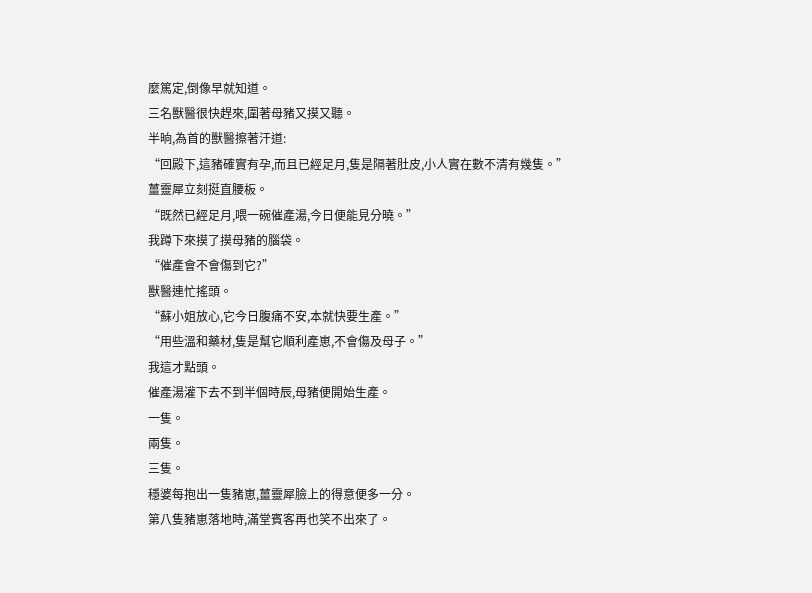麼篤定,倒像早就知道。
三名獸醫很快趕來,圍著母豬又摸又聽。
半晌,為首的獸醫擦著汗道:
“回殿下,這豬確實有孕,而且已經足月,隻是隔著肚皮,小人實在數不清有幾隻。”
薑靈犀立刻挺直腰板。
“既然已經足月,喂一碗催產湯,今日便能見分曉。”
我蹲下來摸了摸母豬的腦袋。
“催產會不會傷到它?”
獸醫連忙搖頭。
“蘇小姐放心,它今日腹痛不安,本就快要生產。”
“用些溫和藥材,隻是幫它順利產崽,不會傷及母子。”
我這才點頭。
催產湯灌下去不到半個時辰,母豬便開始生產。
一隻。
兩隻。
三隻。
穩婆每抱出一隻豬崽,薑靈犀臉上的得意便多一分。
第八隻豬崽落地時,滿堂賓客再也笑不出來了。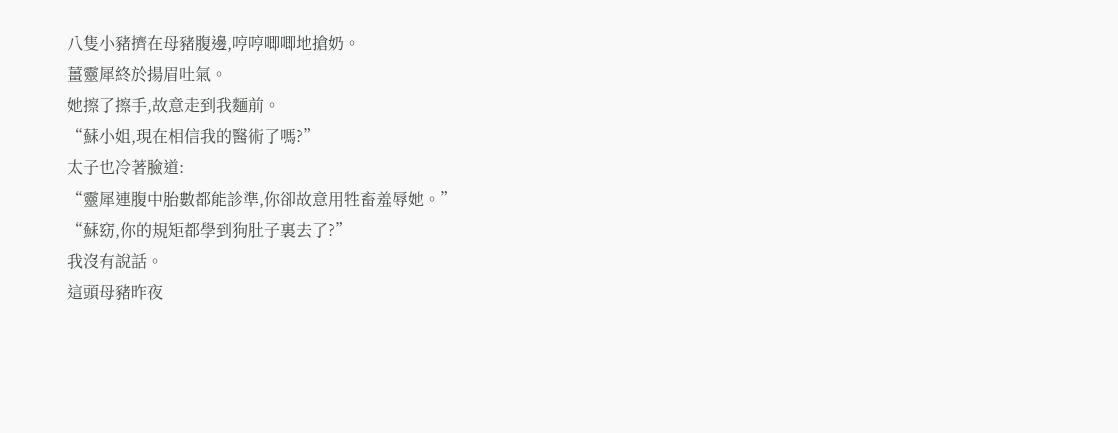八隻小豬擠在母豬腹邊,哼哼唧唧地搶奶。
薑靈犀終於揚眉吐氣。
她擦了擦手,故意走到我麵前。
“蘇小姐,現在相信我的醫術了嗎?”
太子也冷著臉道:
“靈犀連腹中胎數都能診準,你卻故意用牲畜羞辱她。”
“蘇窈,你的規矩都學到狗肚子裏去了?”
我沒有說話。
這頭母豬昨夜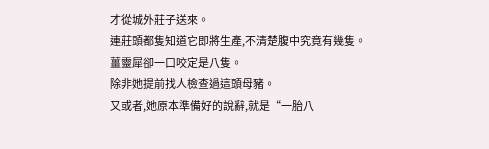才從城外莊子送來。
連莊頭都隻知道它即將生產,不清楚腹中究竟有幾隻。
薑靈犀卻一口咬定是八隻。
除非她提前找人檢查過這頭母豬。
又或者,她原本準備好的說辭,就是“一胎八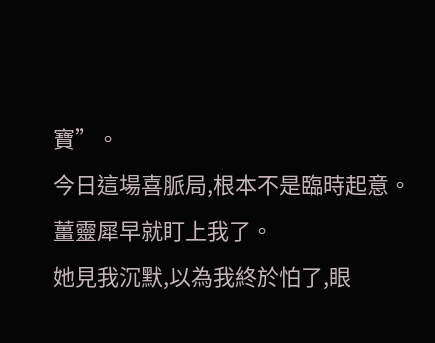寶”。
今日這場喜脈局,根本不是臨時起意。
薑靈犀早就盯上我了。
她見我沉默,以為我終於怕了,眼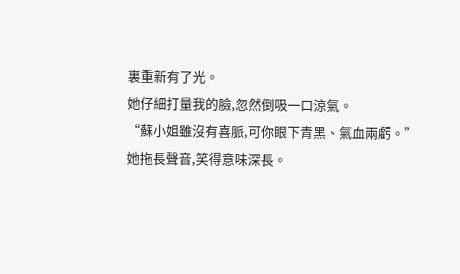裏重新有了光。
她仔細打量我的臉,忽然倒吸一口涼氣。
“蘇小姐雖沒有喜脈,可你眼下青黑、氣血兩虧。”
她拖長聲音,笑得意味深長。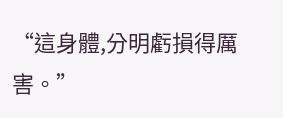“這身體,分明虧損得厲害。”